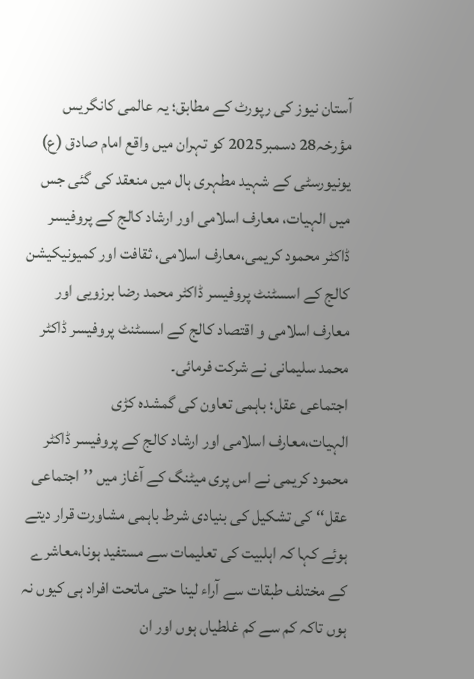آستان نیوز کی رپورٹ کے مطابق؛ یہ عالمی کانگریس مؤرخہ28 دسمبر2025 کو تہران میں واقع امام صادق (ع) یونیورسٹی کے شہید مطہری ہال میں منعقد کی گئی جس میں الہیات، معارف اسلامی اور ارشاد کالج کے پروفیسر ڈاکٹر محمود کریمی،معارف اسلامی، ثقافت اور کمیونیکیشن کالج کے اسسٹنٹ پروفیسر ڈاکٹر محمد رضا برزویی اور معارف اسلامی و اقتصاد کالج کے اسسٹنٹ پروفیسر ڈاکٹر محمد سلیمانی نے شرکت فرمائی۔
اجتماعی عقل؛ باہمی تعاون کی گمشدہ کڑی
الہیات،معارف اسلامی اور ارشاد کالج کے پروفیسر ڈاکٹر محمود کریمی نے اس پری میٹنگ کے آغاز میں ’’اجتماعی عقل‘‘ کی تشکیل کی بنیادی شرط باہمی مشاورت قرار دیتے ہوئے کہا کہ اہلبیت کی تعلیمات سے مستفید ہونا،معاشرے کے مختلف طبقات سے آراء لینا حتی ماتحت افراد ہی کیوں نہ ہوں تاکہ کم سے کم غلطیاں ہوں اور ان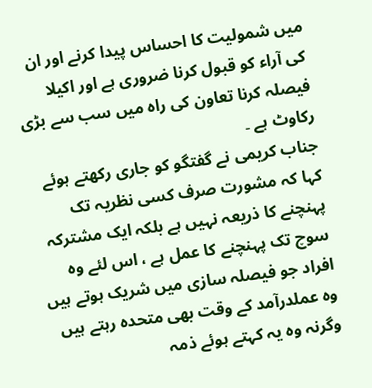میں شمولیت کا احساس پیدا کرنے اور ان کی آراء کو قبول کرنا ضروری ہے اور اکیلا فیصلہ کرنا تعاون کی راہ میں سب سے بڑی رکاوٹ ہے ۔
جناب کریمی نے گفتگو کو جاری رکھتے ہوئے کہا کہ مشورت صرف کسی نظریہ تک پہنچنے کا ذریعہ نہیں ہے بلکہ ایک مشترکہ سوچ تک پہنچنے کا عمل ہے ، اس لئے وہ افراد جو فیصلہ سازی میں شریک ہوتے ہیں وہ عملدرآمد کے وقت بھی متحدہ رہتے ہیں وگرنہ وہ یہ کہتے ہوئے ذمہ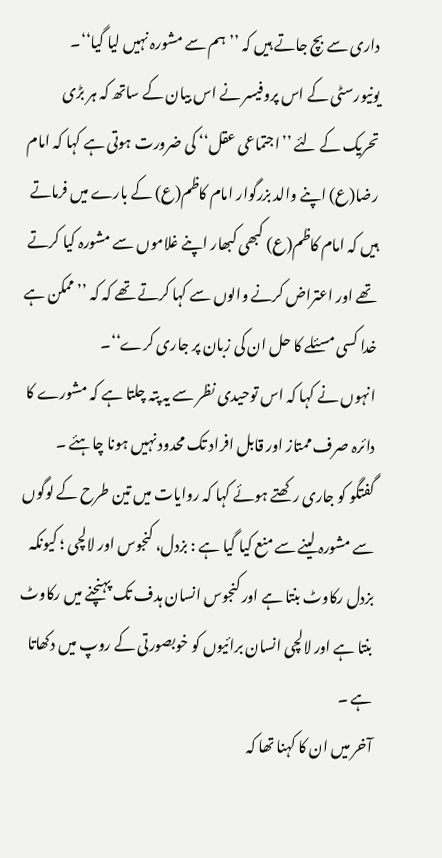داری سے بچ جاتے ہیں کہ ’’ہم سے مشورہ نہیں لیا گیا‘‘۔
یونیورسٹی کے اس پروفیسر نے اس بیان کے ساتھ کہ ہر بڑی تحریک کے لئے ’’اجتماعی عقل‘‘ کی ضرورت ہوتی ہے کہا کہ امام رضا(ع) اپنے والد بزرگوار امام کاظم(ع) کے بارے میں فرماتے ہیں کہ امام کاظم(ع) کبھی کبھار اپنے غلاموں سے مشورہ کیا کرتے تھے اور اعتراض کرنے والوں سے کہا کرتے تھے کہ کہ ’’ممکن ہے خدا کسی مسئلے کا حل ان کی زبان پر جاری کرے‘‘۔
انہوں نے کہا کہ اس توحیدی نظر سے یہ پتہ چلتا ہے کہ مشورے کا دائرہ صرف ممتاز اور قابل افراد تک محدود نہیں ہونا چاہئے ۔
گفتگو کو جاری رکھتے ہوئے کہا کہ روایات میں تین طرح کے لوگوں سے مشورہ لینے سے منع کیا گیا ہے : بزدل، کنجوس اور لالچی ؛ کیونکہ بزدل رکاوٹ بنتا ہے اور کنجوس انسان ہدف تک پہنچنے میں رکاوٹ بنتا ہے اور لالچی انسان برائیوں کو خوبصورتی کے روپ میں دکھاتا ہے ۔
آخر میں ان کا کہنا تھا کہ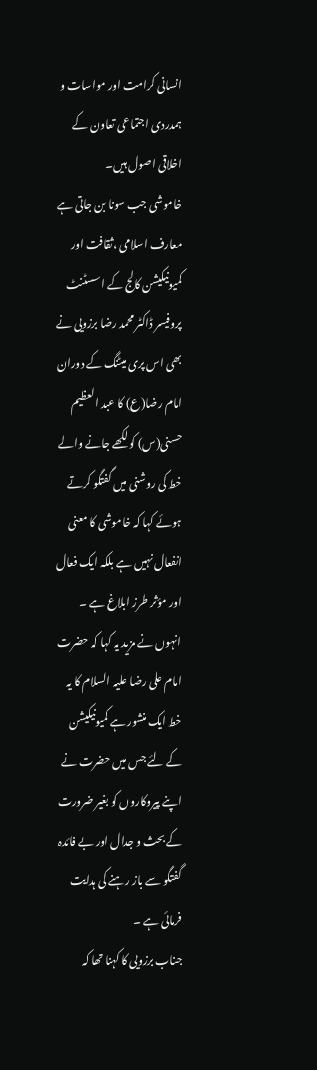انسانی کرامت اور مواسات و ہمدردی اجتماعی تعاون کے اخلاقی اصول ہیں۔
خاموشی جب سونا بن جاتی ہے
معارف اسلامی ،ثقافت اور کمیونیکیشن کالج کے اسسٹنٹ پروفیسر ڈاکٹر محمد رضا برزویی نے بھی اس پری میٹنگ کے دوران امام رضا(ع) کا عبد العظیم حسنی(س) کو لکھے جانے والے خط کی روشنی میں گفتگو کرتے ہوئے کہا کہ خاموشی کا معنی انفعال نہیں ہے بلکہ ایک فعال اور مؤثر طرز ابلاغ ہے ۔
انہوں نے مزید یہ کہا کہ حضرت امام علی رضا علیہ السلام کا یہ خط ایک منشور ہے کمیونیکیشن کے لئے جس میں حضرت نے اپنے پیروکاروں کو بغیر ضرورت کے بحث و جدال اور بے فائدہ گفتگو سے باز رہنے کی ہدایت فرمائی ہے ۔
جناب برزویی کا کہنا تھا کہ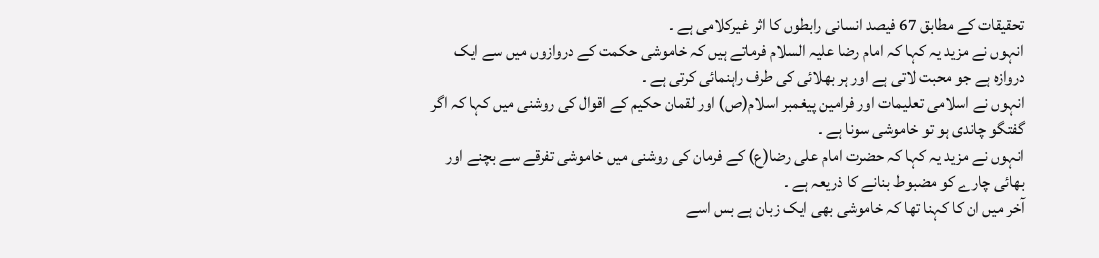تحقیقات کے مطابق 67 فیصد انسانی رابطوں کا اثر غیرکلامی ہے ۔
انہوں نے مزید یہ کہا کہ امام رضا علیہ السلام فرماتے ہیں کہ خاموشی حکمت کے دروازوں میں سے ایک دروازہ ہے جو محبت لاتی ہے اور ہر بھلائی کی طرف راہنمائی کرتی ہے ۔
انہوں نے اسلامی تعلیمات اور فرامین پیغمبر اسلام(ص) اور لقمان حکیم کے اقوال کی روشنی میں کہا کہ اگر گفتگو چاندی ہو تو خاموشی سونا ہے ۔
انہوں نے مزید یہ کہا کہ حضرت امام علی رضا(ع) کے فرمان کی روشنی میں خاموشی تفرقے سے بچنے اور بھائی چارے کو مضبوط بنانے کا ذریعہ ہے ۔
آخر میں ان کا کہنا تھا کہ خاموشی بھی ایک زبان ہے بس اسے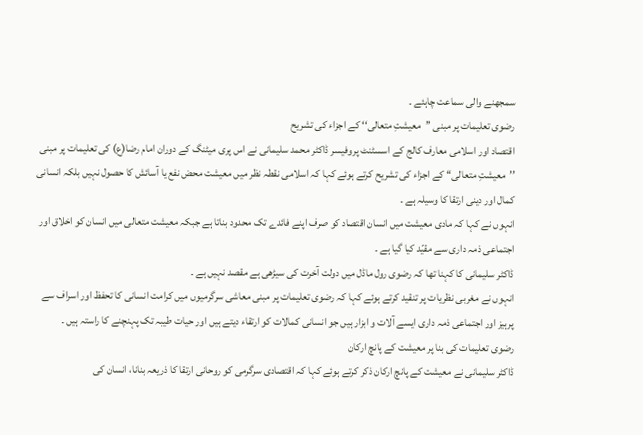سمجھنے والی سماعت چاہئے ۔
رضوی تعلیمات پر مبنی ’’معیشتِ متعالی‘‘ کے اجزاء کی تشریح
اقتصاد اور اسلامی معارف کالج کے اسسٹنٹ پروفیسر ڈاکٹر محمد سلیمانی نے اس پری میٹنگ کے دوران امام رضا(ع) کی تعلیمات پر مبنی ’’معیشتِ متعالی‘‘ کے اجزاء کی تشریح کرتے ہوئے کہا کہ اسلامی نقطہ نظر میں معیشت محض نفع یا آسائش کا حصول نہیں بلکہ انسانی کمال اور دینی ارتقا کا وسیلہ ہے ۔
انہوں نے کہا کہ مادی معیشت میں انسان اقتصاد کو صرف اپنے فائدے تک محدود بناتا ہے جبکہ معیشت متعالی میں انسان کو اخلاق اور اجتماعی ذمہ داری سے مقیّد کیا گیا ہے ۔
ڈاکٹر سلیمانی کا کہنا تھا کہ رضوی رول ماڈل میں دولت آخرت کی سیڑھی ہے مقصد نہیں ہے ۔
انہوں نے مغربی نظریات پر تنقید کرتے ہوئے کہا کہ رضوی تعلیمات پر مبنی معاشی سرگرمیوں میں کرامت انسانی کا تحفظ اور اسراف سے پرہیز اور اجتماعی ذمہ داری ایسے آلات و ابزار ہیں جو انسانی کمالات کو ارتقاء دیتے ہیں اور حیات طیبہ تک پہنچنے کا راستہ ہیں ۔
رضوی تعلیمات کی بنا پر معیشت کے پانچ ارکان
ڈاکٹر سلیمانی نے معیشت کے پانچ ارکان ذکر کرتے ہوئے کہا کہ اقتصادی سرگرمی کو روحانی ارتقا کا ذریعہ بنانا، انسان کی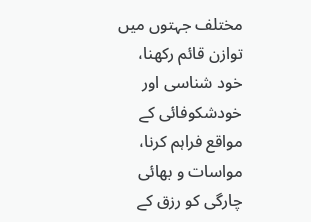مختلف جہتوں میں توازن قائم رکھنا، خود شناسی اور خودشکوفائی کے مواقع فراہم کرنا، مواسات و بھائی چارگی کو رزق کے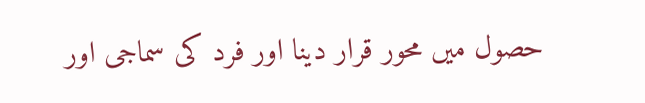حصول میں محور قرار دینا اور فرد کی سماجی اور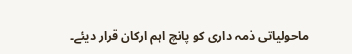ماحولیاتی ذمہ داری کو پانچ اہم ارکان قرار دیئے۔